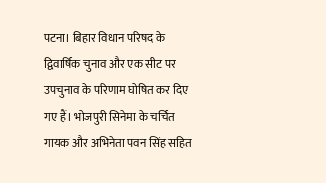पटना। बिहार विधान परिषद के द्विवार्षिक चुनाव और एक सीट पर उपचुनाव के परिणाम घोषित कर दिए गए हैं। भोजपुरी सिनेमा के चर्चित गायक और अभिनेता पवन सिंह सहित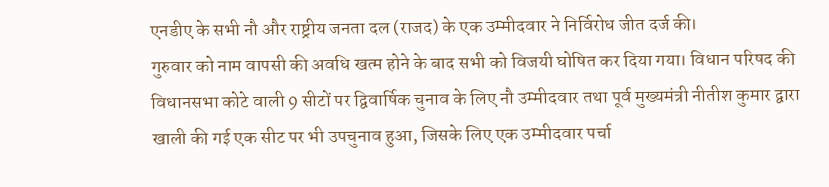एनडीए के सभी नौ और राष्ट्रीय जनता दल (राजद) के एक उम्मीदवार ने निर्विरोध जीत दर्ज की।
गुरुवार को नाम वापसी की अवधि खत्म होने के बाद सभी को विजयी घोषित कर दिया गया। विधान परिषद की विधानसभा कोटे वाली 9 सीटों पर द्विवार्षिक चुनाव के लिए नौ उम्मीदवार तथा पूर्व मुख्यमंत्री नीतीश कुमार द्वारा खाली की गई एक सीट पर भी उपचुनाव हुआ, जिसके लिए एक उम्मीदवार पर्चा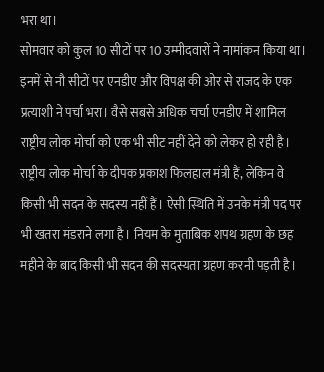भरा था।
सोमवार को कुल 10 सीटों पर 10 उम्मीदवारों ने नामांकन किया था। इनमें से नौ सीटों पर एनडीए और विपक्ष की ओर से राजद के एक प्रत्याशी ने पर्चा भरा। वैसे सबसे अधिक चर्चा एनडीए में शामिल राष्ट्रीय लोक मोर्चा को एक भी सीट नहीं देने को लेकर हो रही है।
राष्ट्रीय लोक मोर्चा के दीपक प्रकाश फिलहाल मंत्री हैं, लेकिन वे किसी भी सदन के सदस्य नहीं हैं। ऐसी स्थिति में उनके मंत्री पद पर भी खतरा मंडराने लगा है। नियम के मुताबिक शपथ ग्रहण के छह महीने के बाद किसी भी सदन की सदस्यता ग्रहण करनी पड़ती है।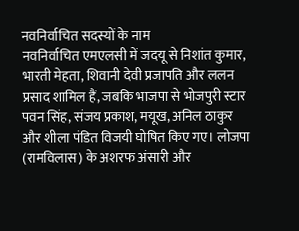नवनिर्वाचित सदस्यों के नाम
नवनिर्वाचित एमएलसी में जदयू से निशांत कुमार, भारती मेहता, शिवानी देवी प्रजापति और ललन प्रसाद शामिल हैं, जबकि भाजपा से भोजपुरी स्टार पवन सिंह, संजय प्रकाश, मयूख, अनिल ठाकुर और शीला पंडित विजयी घोषित किए गए। लोजपा (रामविलास) के अशरफ अंसारी और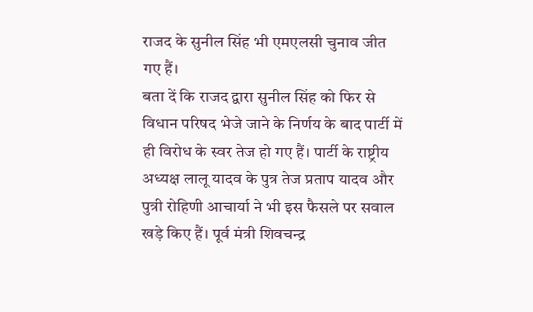राजद के सुनील सिंह भी एमएलसी चुनाव जीत गए हैं।
बता दें कि राजद द्वारा सुनील सिंह को फिर से विधान परिषद भेजे जाने के निर्णय के बाद पार्टी में ही विरोध के स्वर तेज हो गए हैं। पार्टी के राष्ट्रीय अध्यक्ष लालू यादव के पुत्र तेज प्रताप यादव और पुत्री रोहिणी आचार्या ने भी इस फैसले पर सवाल खड़े किए हैं। पूर्व मंत्री शिवचन्द्र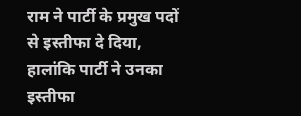राम ने पार्टी के प्रमुख पदों से इस्तीफा दे दिया, हालांकि पार्टी ने उनका इस्तीफा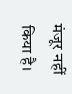मंजूर नहीं किया है।